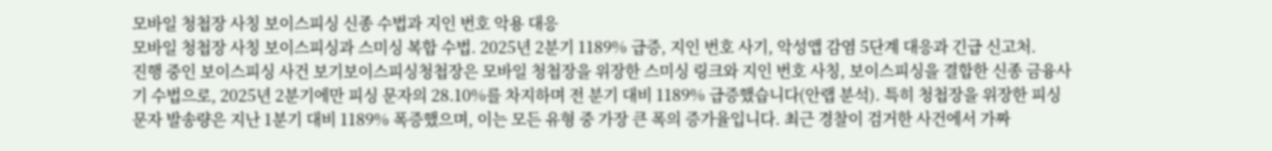모바일 청첩장 사칭 보이스피싱 신종 수법과 지인 번호 악용 대응
모바일 청첩장 사칭 보이스피싱과 스미싱 복합 수법. 2025년 2분기 1189% 급증, 지인 번호 사기, 악성앱 감염 5단계 대응과 긴급 신고처.
진행 중인 보이스피싱 사건 보기보이스피싱청첩장은 모바일 청첩장을 위장한 스미싱 링크와 지인 번호 사칭, 보이스피싱을 결합한 신종 금융사기 수법으로, 2025년 2분기에만 피싱 문자의 28.10%를 차지하며 전 분기 대비 1189% 급증했습니다(안랩 분석). 특히 청첩장을 위장한 피싱 문자 발송량은 지난 1분기 대비 1189% 폭증했으며, 이는 모든 유형 중 가장 큰 폭의 증가율입니다. 최근 경찰이 검거한 사건에서 가짜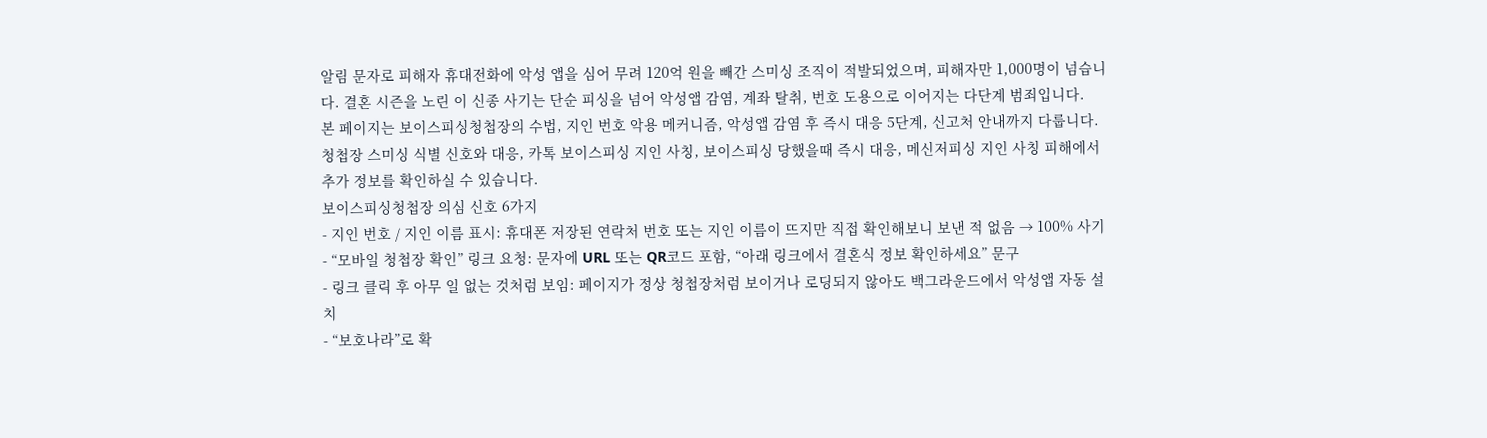알림 문자로 피해자 휴대전화에 악성 앱을 심어 무려 120억 원을 빼간 스미싱 조직이 적발되었으며, 피해자만 1,000명이 넘습니다. 결혼 시즌을 노린 이 신종 사기는 단순 피싱을 넘어 악성앱 감염, 계좌 탈취, 번호 도용으로 이어지는 다단계 범죄입니다.
본 페이지는 보이스피싱청첩장의 수법, 지인 번호 악용 메커니즘, 악성앱 감염 후 즉시 대응 5단계, 신고처 안내까지 다룹니다. 청첩장 스미싱 식별 신호와 대응, 카톡 보이스피싱 지인 사칭, 보이스피싱 당했을때 즉시 대응, 메신저피싱 지인 사칭 피해에서 추가 정보를 확인하실 수 있습니다.
보이스피싱청첩장 의심 신호 6가지
- 지인 번호 / 지인 이름 표시: 휴대폰 저장된 연락처 번호 또는 지인 이름이 뜨지만 직접 확인해보니 보낸 적 없음 → 100% 사기
- “모바일 청첩장 확인” 링크 요청: 문자에 URL 또는 QR코드 포함, “아래 링크에서 결혼식 정보 확인하세요” 문구
- 링크 클릭 후 아무 일 없는 것처럼 보임: 페이지가 정상 청첩장처럼 보이거나 로딩되지 않아도 백그라운드에서 악성앱 자동 설치
- “보호나라”로 확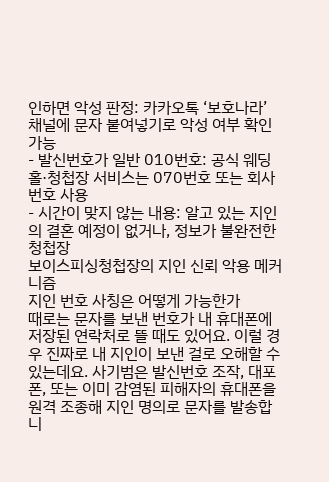인하면 악성 판정: 카카오톡 ‘보호나라’ 채널에 문자 붙여넣기로 악성 여부 확인 가능
- 발신번호가 일반 010번호: 공식 웨딩홀·청첩장 서비스는 070번호 또는 회사 번호 사용
- 시간이 맞지 않는 내용: 알고 있는 지인의 결혼 예정이 없거나, 정보가 불완전한 청첩장
보이스피싱청첩장의 지인 신뢰 악용 메커니즘
지인 번호 사칭은 어떻게 가능한가
때로는 문자를 보낸 번호가 내 휴대폰에 저장된 연락처로 뜰 때도 있어요. 이럴 경우 진짜로 내 지인이 보낸 걸로 오해할 수 있는데요. 사기범은 발신번호 조작, 대포폰, 또는 이미 감염된 피해자의 휴대폰을 원격 조종해 지인 명의로 문자를 발송합니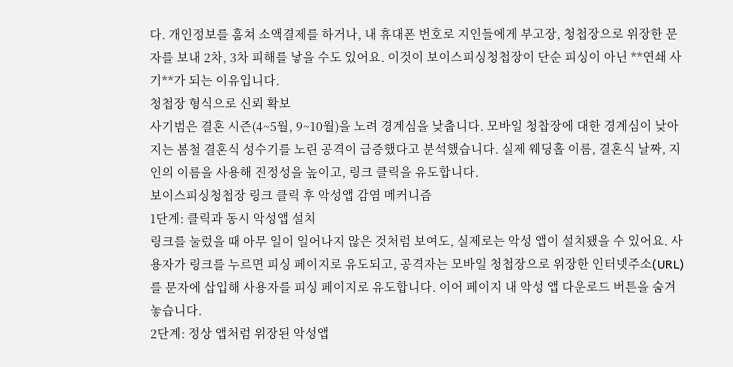다. 개인정보를 훔쳐 소액결제를 하거나, 내 휴대폰 번호로 지인들에게 부고장, 청첩장으로 위장한 문자를 보내 2차, 3차 피해를 낳을 수도 있어요. 이것이 보이스피싱청첩장이 단순 피싱이 아닌 **연쇄 사기**가 되는 이유입니다.
청첩장 형식으로 신뢰 확보
사기범은 결혼 시즌(4~5월, 9~10월)을 노려 경계심을 낮춥니다. 모바일 청찹장에 대한 경계심이 낮아지는 봄철 결혼식 성수기를 노린 공격이 급증했다고 분석했습니다. 실제 웨딩홀 이름, 결혼식 날짜, 지인의 이름을 사용해 진정성을 높이고, 링크 클릭을 유도합니다.
보이스피싱청첩장 링크 클릭 후 악성앱 감염 메커니즘
1단계: 클릭과 동시 악성앱 설치
링크를 눌렀을 때 아무 일이 일어나지 않은 것처럼 보여도, 실제로는 악성 앱이 설치됐을 수 있어요. 사용자가 링크를 누르면 피싱 페이지로 유도되고, 공격자는 모바일 청첩장으로 위장한 인터넷주소(URL)를 문자에 삽입해 사용자를 피싱 페이지로 유도합니다. 이어 페이지 내 악성 앱 다운로드 버튼을 숨겨놓습니다.
2단계: 정상 앱처럼 위장된 악성앱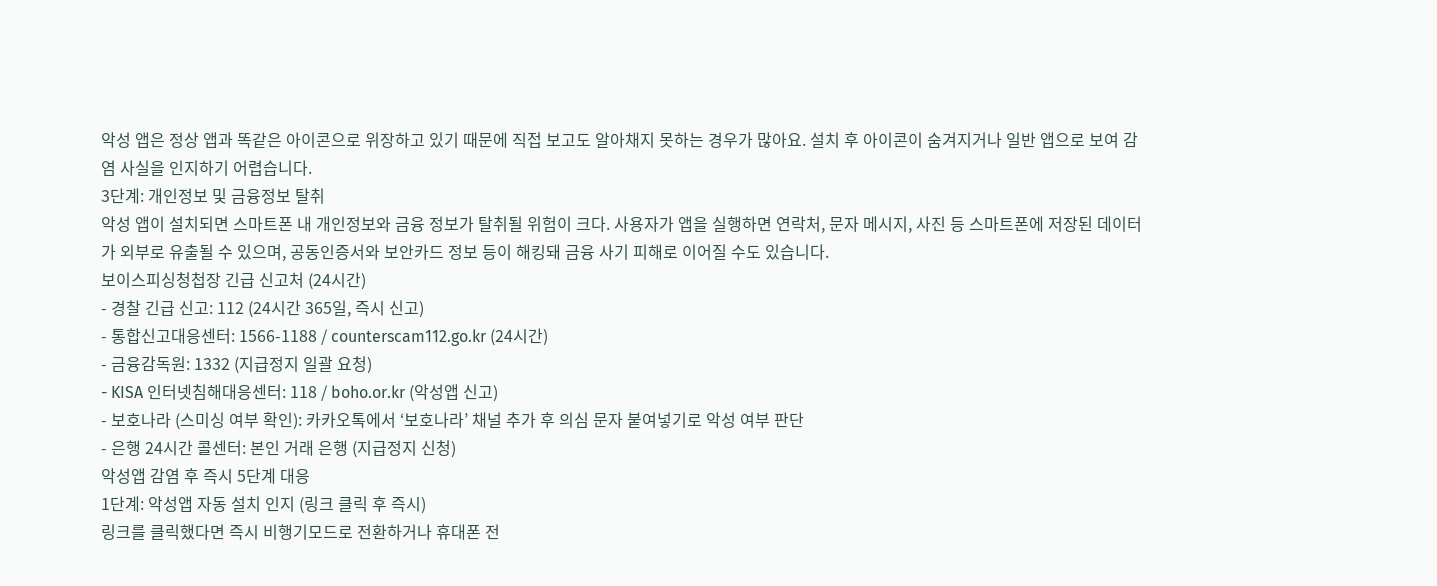악성 앱은 정상 앱과 똑같은 아이콘으로 위장하고 있기 때문에 직접 보고도 알아채지 못하는 경우가 많아요. 설치 후 아이콘이 숨겨지거나 일반 앱으로 보여 감염 사실을 인지하기 어렵습니다.
3단계: 개인정보 및 금융정보 탈취
악성 앱이 설치되면 스마트폰 내 개인정보와 금융 정보가 탈취될 위험이 크다. 사용자가 앱을 실행하면 연락처, 문자 메시지, 사진 등 스마트폰에 저장된 데이터가 외부로 유출될 수 있으며, 공동인증서와 보안카드 정보 등이 해킹돼 금융 사기 피해로 이어질 수도 있습니다.
보이스피싱청첩장 긴급 신고처 (24시간)
- 경찰 긴급 신고: 112 (24시간 365일, 즉시 신고)
- 통합신고대응센터: 1566-1188 / counterscam112.go.kr (24시간)
- 금융감독원: 1332 (지급정지 일괄 요청)
- KISA 인터넷침해대응센터: 118 / boho.or.kr (악성앱 신고)
- 보호나라 (스미싱 여부 확인): 카카오톡에서 ‘보호나라’ 채널 추가 후 의심 문자 붙여넣기로 악성 여부 판단
- 은행 24시간 콜센터: 본인 거래 은행 (지급정지 신청)
악성앱 감염 후 즉시 5단계 대응
1단계: 악성앱 자동 설치 인지 (링크 클릭 후 즉시)
링크를 클릭했다면 즉시 비행기모드로 전환하거나 휴대폰 전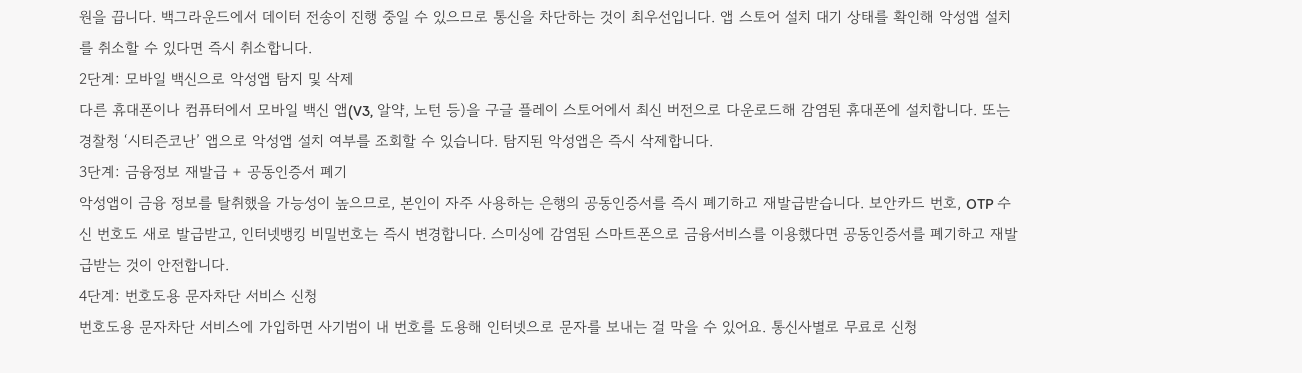원을 끕니다. 백그라운드에서 데이터 전송이 진행 중일 수 있으므로 통신을 차단하는 것이 최우선입니다. 앱 스토어 설치 대기 상태를 확인해 악성앱 설치를 취소할 수 있다면 즉시 취소합니다.
2단계: 모바일 백신으로 악성앱 탐지 및 삭제
다른 휴대폰이나 컴퓨터에서 모바일 백신 앱(V3, 알약, 노턴 등)을 구글 플레이 스토어에서 최신 버전으로 다운로드해 감염된 휴대폰에 설치합니다. 또는 경찰청 ‘시티즌코난’ 앱으로 악성앱 설치 여부를 조회할 수 있습니다. 탐지된 악성앱은 즉시 삭제합니다.
3단계: 금융정보 재발급 + 공동인증서 폐기
악성앱이 금융 정보를 탈취했을 가능성이 높으므로, 본인이 자주 사용하는 은행의 공동인증서를 즉시 폐기하고 재발급받습니다. 보안카드 번호, OTP 수신 번호도 새로 발급받고, 인터넷뱅킹 비밀번호는 즉시 변경합니다. 스미싱에 감염된 스마트폰으로 금융서비스를 이용했다면 공동인증서를 폐기하고 재발급받는 것이 안전합니다.
4단계: 번호도용 문자차단 서비스 신청
번호도용 문자차단 서비스에 가입하면 사기범이 내 번호를 도용해 인터넷으로 문자를 보내는 걸 막을 수 있어요. 통신사별로 무료로 신청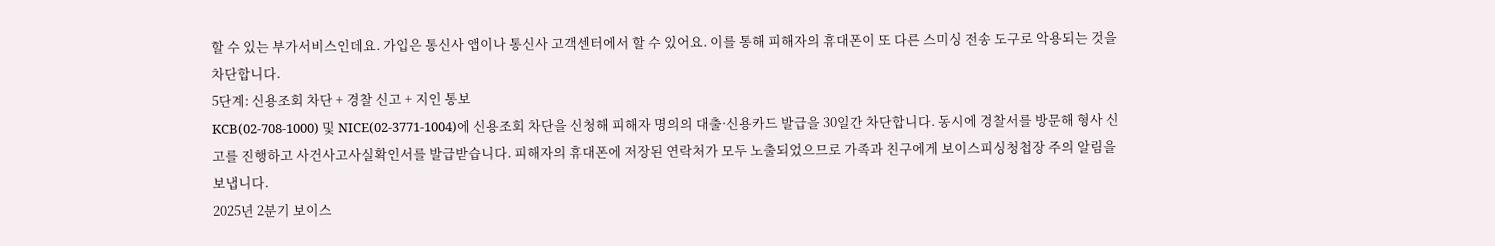할 수 있는 부가서비스인데요. 가입은 통신사 앱이나 통신사 고객센터에서 할 수 있어요. 이를 통해 피해자의 휴대폰이 또 다른 스미싱 전송 도구로 악용되는 것을 차단합니다.
5단계: 신용조회 차단 + 경찰 신고 + 지인 통보
KCB(02-708-1000) 및 NICE(02-3771-1004)에 신용조회 차단을 신청해 피해자 명의의 대출·신용카드 발급을 30일간 차단합니다. 동시에 경찰서를 방문해 형사 신고를 진행하고 사건사고사실확인서를 발급받습니다. 피해자의 휴대폰에 저장된 연락처가 모두 노출되었으므로 가족과 친구에게 보이스피싱청첩장 주의 알림을 보냅니다.
2025년 2분기 보이스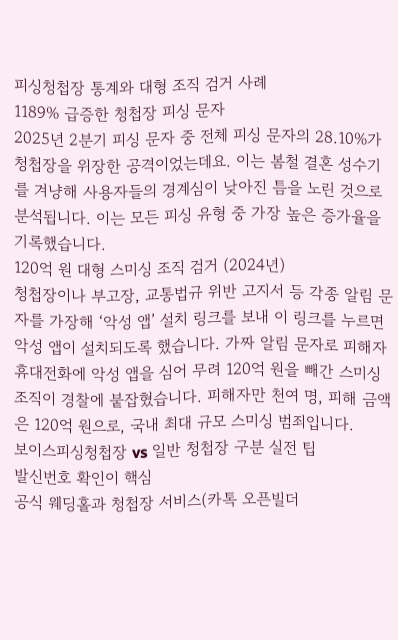피싱청첩장 통계와 대형 조직 검거 사례
1189% 급증한 청첩장 피싱 문자
2025년 2분기 피싱 문자 중 전체 피싱 문자의 28.10%가 청첩장을 위장한 공격이었는데요. 이는 봄철 결혼 성수기를 겨냥해 사용자들의 경계심이 낮아진 틈을 노린 것으로 분석됩니다. 이는 모든 피싱 유형 중 가장 높은 증가율을 기록했습니다.
120억 원 대형 스미싱 조직 검거 (2024년)
청첩장이나 부고장, 교통법규 위반 고지서 등 각종 알림 문자를 가장해 ‘악성 앱’ 설치 링크를 보내 이 링크를 누르면 악성 앱이 설치되도록 했습니다. 가짜 알림 문자로 피해자 휴대전화에 악성 앱을 심어 무려 120억 원을 빼간 스미싱 조직이 경찰에 붙잡혔습니다. 피해자만 천여 명, 피해 금액은 120억 원으로, 국내 최대 규모 스미싱 범죄입니다.
보이스피싱청첩장 vs 일반 청첩장 구분 실전 팁
발신번호 확인이 핵심
공식 웨딩홀과 청첩장 서비스(카톡 오픈빌더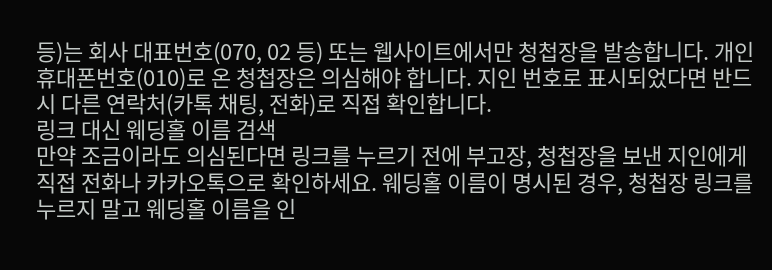등)는 회사 대표번호(070, 02 등) 또는 웹사이트에서만 청첩장을 발송합니다. 개인 휴대폰번호(010)로 온 청첩장은 의심해야 합니다. 지인 번호로 표시되었다면 반드시 다른 연락처(카톡 채팅, 전화)로 직접 확인합니다.
링크 대신 웨딩홀 이름 검색
만약 조금이라도 의심된다면 링크를 누르기 전에 부고장, 청첩장을 보낸 지인에게 직접 전화나 카카오톡으로 확인하세요. 웨딩홀 이름이 명시된 경우, 청첩장 링크를 누르지 말고 웨딩홀 이름을 인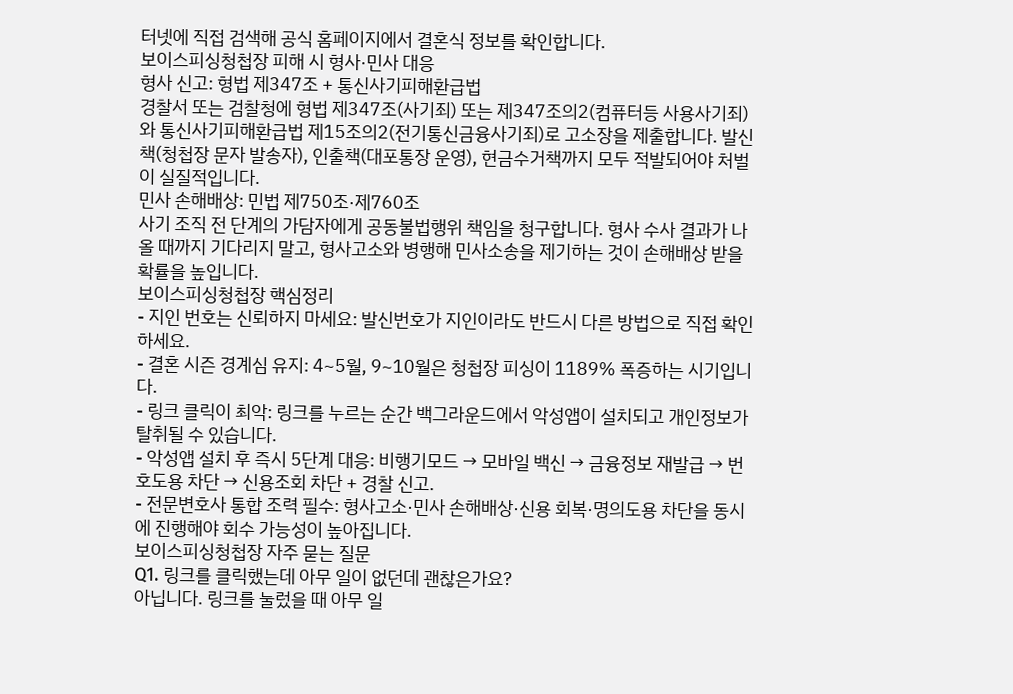터넷에 직접 검색해 공식 홈페이지에서 결혼식 정보를 확인합니다.
보이스피싱청첩장 피해 시 형사·민사 대응
형사 신고: 형법 제347조 + 통신사기피해환급법
경찰서 또는 검찰청에 형법 제347조(사기죄) 또는 제347조의2(컴퓨터등 사용사기죄)와 통신사기피해환급법 제15조의2(전기통신금융사기죄)로 고소장을 제출합니다. 발신책(청첩장 문자 발송자), 인출책(대포통장 운영), 현금수거책까지 모두 적발되어야 처벌이 실질적입니다.
민사 손해배상: 민법 제750조·제760조
사기 조직 전 단계의 가담자에게 공동불법행위 책임을 청구합니다. 형사 수사 결과가 나올 때까지 기다리지 말고, 형사고소와 병행해 민사소송을 제기하는 것이 손해배상 받을 확률을 높입니다.
보이스피싱청첩장 핵심정리
- 지인 번호는 신뢰하지 마세요: 발신번호가 지인이라도 반드시 다른 방법으로 직접 확인하세요.
- 결혼 시즌 경계심 유지: 4~5월, 9~10월은 청첩장 피싱이 1189% 폭증하는 시기입니다.
- 링크 클릭이 최악: 링크를 누르는 순간 백그라운드에서 악성앱이 설치되고 개인정보가 탈취될 수 있습니다.
- 악성앱 설치 후 즉시 5단계 대응: 비행기모드 → 모바일 백신 → 금융정보 재발급 → 번호도용 차단 → 신용조회 차단 + 경찰 신고.
- 전문변호사 통합 조력 필수: 형사고소·민사 손해배상·신용 회복·명의도용 차단을 동시에 진행해야 회수 가능성이 높아집니다.
보이스피싱청첩장 자주 묻는 질문
Q1. 링크를 클릭했는데 아무 일이 없던데 괜찮은가요?
아닙니다. 링크를 눌렀을 때 아무 일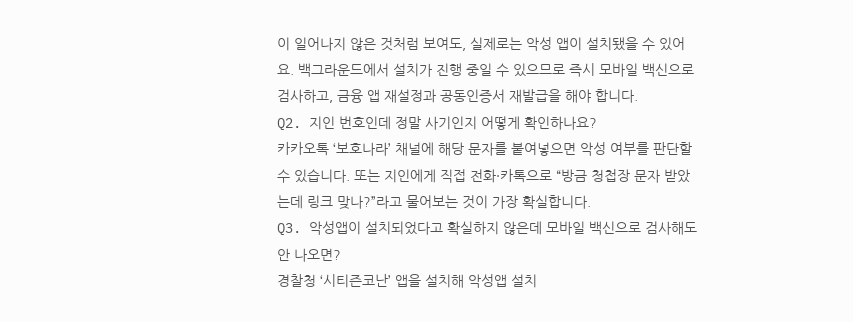이 일어나지 않은 것처럼 보여도, 실제로는 악성 앱이 설치됐을 수 있어요. 백그라운드에서 설치가 진행 중일 수 있으므로 즉시 모바일 백신으로 검사하고, 금융 앱 재설정과 공동인증서 재발급을 해야 합니다.
Q2. 지인 번호인데 정말 사기인지 어떻게 확인하나요?
카카오톡 ‘보호나라’ 채널에 해당 문자를 붙여넣으면 악성 여부를 판단할 수 있습니다. 또는 지인에게 직접 전화·카톡으로 “방금 청첩장 문자 받았는데 링크 맞나?”라고 물어보는 것이 가장 확실합니다.
Q3. 악성앱이 설치되었다고 확실하지 않은데 모바일 백신으로 검사해도 안 나오면?
경찰청 ‘시티즌코난’ 앱을 설치해 악성앱 설치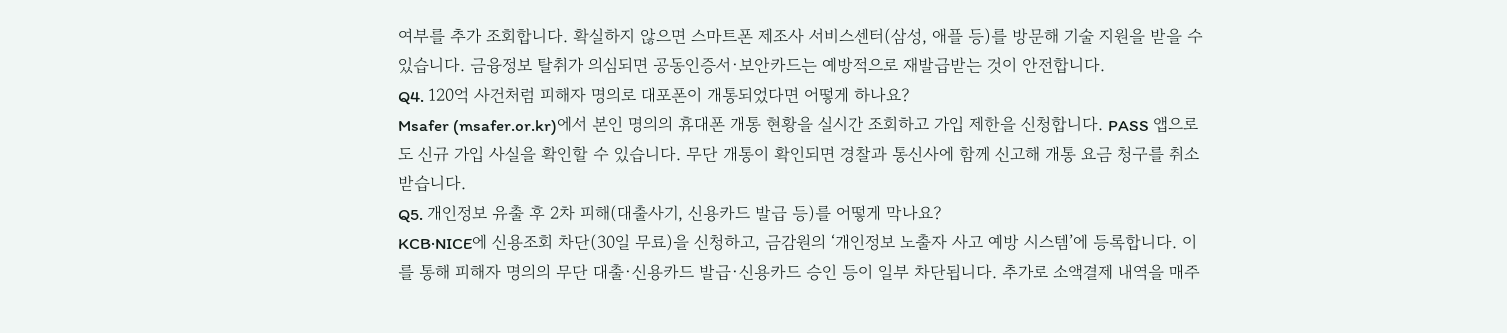여부를 추가 조회합니다. 확실하지 않으면 스마트폰 제조사 서비스센터(삼성, 애플 등)를 방문해 기술 지원을 받을 수 있습니다. 금융정보 탈취가 의심되면 공동인증서·보안카드는 예방적으로 재발급받는 것이 안전합니다.
Q4. 120억 사건처럼 피해자 명의로 대포폰이 개통되었다면 어떻게 하나요?
Msafer (msafer.or.kr)에서 본인 명의의 휴대폰 개통 현황을 실시간 조회하고 가입 제한을 신청합니다. PASS 앱으로도 신규 가입 사실을 확인할 수 있습니다. 무단 개통이 확인되면 경찰과 통신사에 함께 신고해 개통 요금 청구를 취소받습니다.
Q5. 개인정보 유출 후 2차 피해(대출사기, 신용카드 발급 등)를 어떻게 막나요?
KCB·NICE에 신용조회 차단(30일 무료)을 신청하고, 금감원의 ‘개인정보 노출자 사고 예방 시스템’에 등록합니다. 이를 통해 피해자 명의의 무단 대출·신용카드 발급·신용카드 승인 등이 일부 차단됩니다. 추가로 소액결제 내역을 매주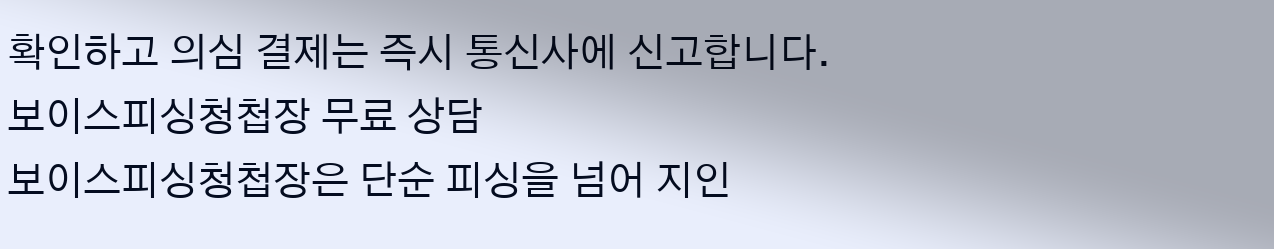확인하고 의심 결제는 즉시 통신사에 신고합니다.
보이스피싱청첩장 무료 상담
보이스피싱청첩장은 단순 피싱을 넘어 지인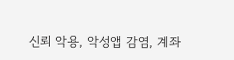신뢰 악용, 악성앱 감염, 계좌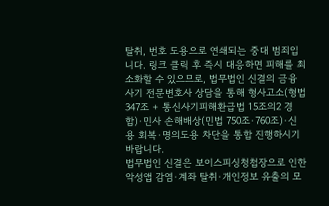탈취, 번호 도용으로 연쇄되는 중대 범죄입니다. 링크 클릭 후 즉시 대응하면 피해를 최소화할 수 있으므로, 법무법인 신결의 금융사기 전문변호사 상담을 통해 형사고소(형법 347조 + 통신사기피해환급법 15조의2 경합)·민사 손해배상(민법 750조·760조)·신용 회복·명의도용 차단을 통합 진행하시기 바랍니다.
법무법인 신결은 보이스피싱청첩장으로 인한 악성앱 감염·계좌 탈취·개인정보 유출의 모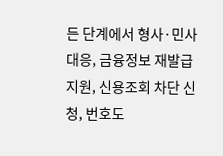든 단계에서 형사·민사 대응, 금융정보 재발급 지원, 신용조회 차단 신청, 번호도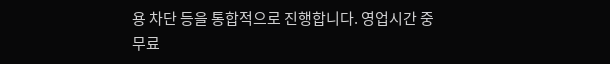용 차단 등을 통합적으로 진행합니다. 영업시간 중 무료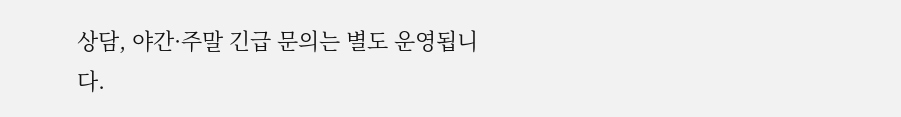상담, 야간·주말 긴급 문의는 별도 운영됩니다.